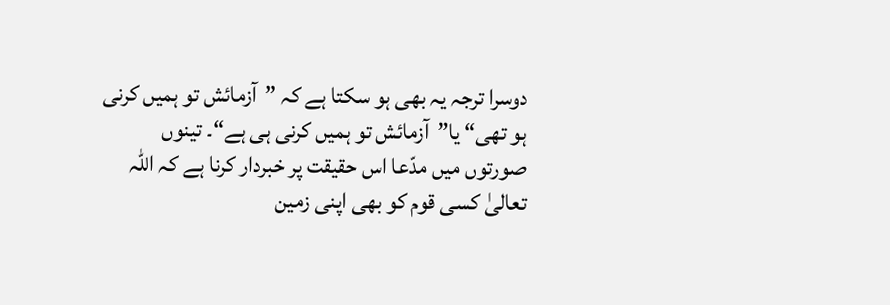دوسرا ترجہ یہ بھی ہو سکتا ہے کہ ”آزمائش تو ہمیں کرنی ہو تھی“ یا”آزمائش تو ہمیں کرنی ہی ہے“۔ تینوں صورتوں میں مدّعا اس حقیقت پر خبردار کرنا ہے کہ اللہ تعالیٰ کسی قوم کو بھی اپنی زمین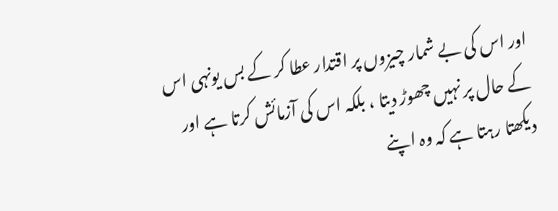اور اس کی بے شمار چیزوں پر اقتدار عطا کر کے بس یونہی اس کے حال پر نہیں چھوڑ دیتا ، بلکہ اس کی آزمائش کرتا ہے اور دیکھتا رہتا ہے کہ وہ اپنے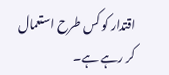اقتدار کو کس طرح استعمال کر رہے ہے۔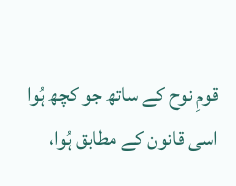قومِ نوح کے ساتھ جو کچھ ہُوا اسی قانون کے مطابق ہُوا،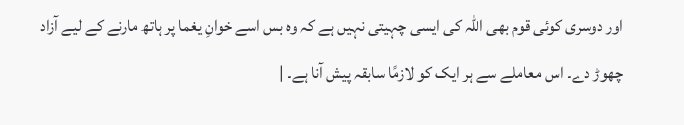اور دوسری کوئی قوم بھی اللہ کی ایسی چہیتی نہیں ہے کہ وہ بس اسے خوانِ یغما پر ہاتھ مارنے کے لیے آزاد چھوڑ دے۔ اس معاملے سے ہر ایک کو لازمًا سابقہ پیش آنا ہے۔ |